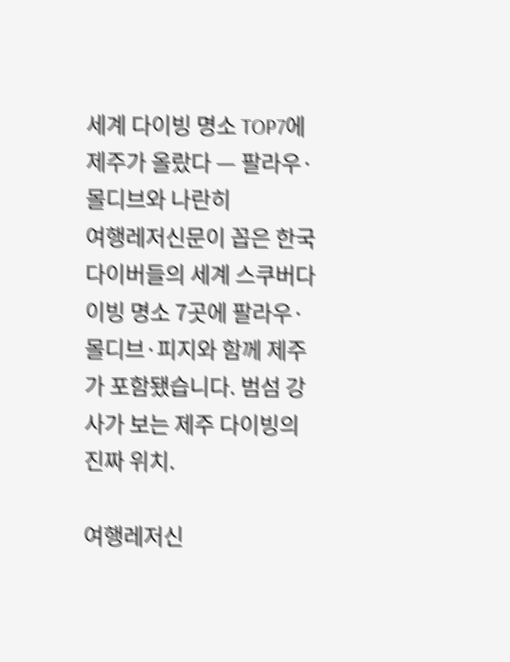세계 다이빙 명소 TOP7에 제주가 올랐다 — 팔라우·몰디브와 나란히
여행레저신문이 꼽은 한국 다이버들의 세계 스쿠버다이빙 명소 7곳에 팔라우·몰디브·피지와 함께 제주가 포함됐습니다. 범섬 강사가 보는 제주 다이빙의 진짜 위치.

여행레저신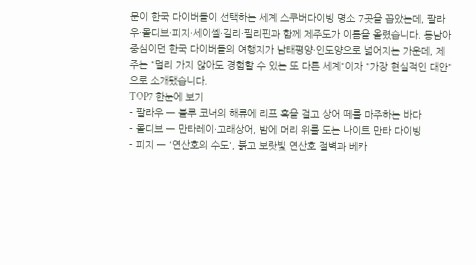문이 한국 다이버들이 선택하는 세계 스쿠버다이빙 명소 7곳을 꼽았는데, 팔라우·몰디브·피지·세이셸·길리·필리핀과 함께 제주도가 이름을 올렸습니다. 동남아 중심이던 한국 다이버들의 여행지가 남태평양·인도양으로 넓어지는 가운데, 제주는 "멀리 가지 않아도 경험할 수 있는 또 다른 세계"이자 "가장 현실적인 대안"으로 소개됐습니다.
TOP7 한눈에 보기
- 팔라우 — 블루 코너의 해류에 리프 훅을 걸고 상어 떼를 마주하는 바다
- 몰디브 — 만타레이·고래상어, 밤에 머리 위를 도는 나이트 만타 다이빙
- 피지 — '연산호의 수도', 붉고 보랏빛 연산호 절벽과 베카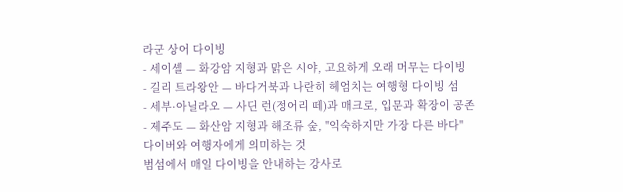라군 상어 다이빙
- 세이셸 — 화강암 지형과 맑은 시야, 고요하게 오래 머무는 다이빙
- 길리 트라왕안 — 바다거북과 나란히 헤엄치는 여행형 다이빙 섬
- 세부·아닐라오 — 사딘 런(정어리 떼)과 매크로, 입문과 확장이 공존
- 제주도 — 화산암 지형과 해조류 숲, "익숙하지만 가장 다른 바다"
다이버와 여행자에게 의미하는 것
범섬에서 매일 다이빙을 안내하는 강사로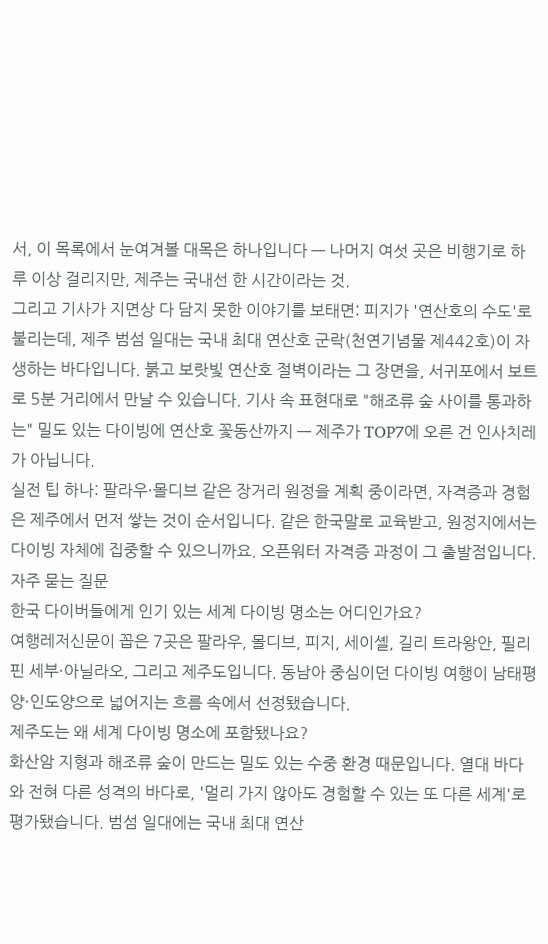서, 이 목록에서 눈여겨볼 대목은 하나입니다 — 나머지 여섯 곳은 비행기로 하루 이상 걸리지만, 제주는 국내선 한 시간이라는 것.
그리고 기사가 지면상 다 담지 못한 이야기를 보태면: 피지가 '연산호의 수도'로 불리는데, 제주 범섬 일대는 국내 최대 연산호 군락(천연기념물 제442호)이 자생하는 바다입니다. 붉고 보랏빛 연산호 절벽이라는 그 장면을, 서귀포에서 보트로 5분 거리에서 만날 수 있습니다. 기사 속 표현대로 "해조류 숲 사이를 통과하는" 밀도 있는 다이빙에 연산호 꽃동산까지 — 제주가 TOP7에 오른 건 인사치레가 아닙니다.
실전 팁 하나: 팔라우·몰디브 같은 장거리 원정을 계획 중이라면, 자격증과 경험은 제주에서 먼저 쌓는 것이 순서입니다. 같은 한국말로 교육받고, 원정지에서는 다이빙 자체에 집중할 수 있으니까요. 오픈워터 자격증 과정이 그 출발점입니다.
자주 묻는 질문
한국 다이버들에게 인기 있는 세계 다이빙 명소는 어디인가요?
여행레저신문이 꼽은 7곳은 팔라우, 몰디브, 피지, 세이셸, 길리 트라왕안, 필리핀 세부·아닐라오, 그리고 제주도입니다. 동남아 중심이던 다이빙 여행이 남태평양·인도양으로 넓어지는 흐름 속에서 선정됐습니다.
제주도는 왜 세계 다이빙 명소에 포함됐나요?
화산암 지형과 해조류 숲이 만드는 밀도 있는 수중 환경 때문입니다. 열대 바다와 전혀 다른 성격의 바다로, '멀리 가지 않아도 경험할 수 있는 또 다른 세계'로 평가됐습니다. 범섬 일대에는 국내 최대 연산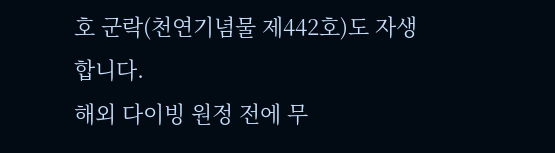호 군락(천연기념물 제442호)도 자생합니다.
해외 다이빙 원정 전에 무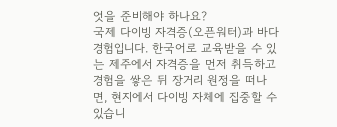엇을 준비해야 하나요?
국제 다이빙 자격증(오픈워터)과 바다 경험입니다. 한국어로 교육받을 수 있는 제주에서 자격증을 먼저 취득하고 경험을 쌓은 뒤 장거리 원정을 떠나면, 현지에서 다이빙 자체에 집중할 수 있습니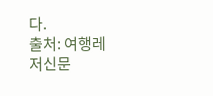다.
출처: 여행레저신문